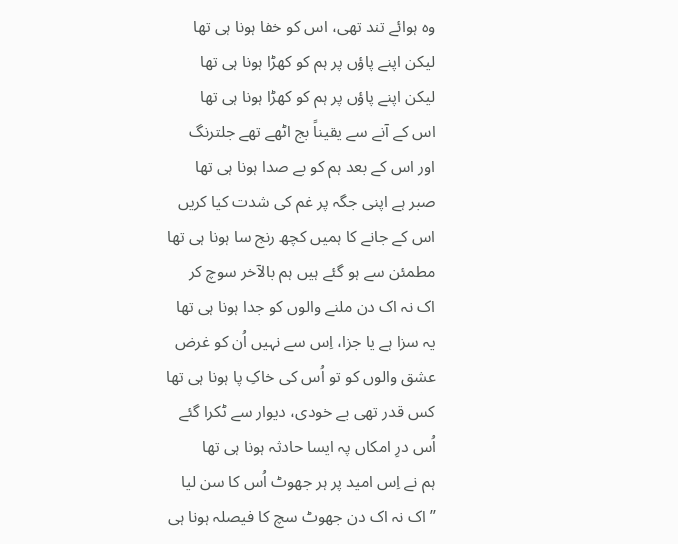وہ ہوائے تند تھی، اس کو خفا ہونا ہی تھا
لیکن اپنے پاؤں پر ہم کو کھڑا ہونا ہی تھا
لیکن اپنے پاؤں پر ہم کو کھڑا ہونا ہی تھا
اس کے آنے سے یقیناً بج اٹھے تھے جلترنگ
اور اس کے بعد ہم کو بے صدا ہونا ہی تھا
صبر ہے اپنی جگہ پر غم کی شدت کیا کریں
اس کے جانے کا ہمیں کچھ رنج سا ہونا ہی تھا
مطمئن سے ہو گئے ہیں ہم بالآخر سوچ کر
اک نہ اک دن ملنے والوں کو جدا ہونا ہی تھا
یہ سزا ہے یا جزا، اِس سے نہیں اُن کو غرض
عشق والوں کو تو اُس کی خاکِ پا ہونا ہی تھا
کس قدر تھی بے خودی، دیوار سے ٹکرا گئے
اُس درِ امکاں پہ ایسا حادثہ ہونا ہی تھا
ہم نے اِس امید پر ہر جھوٹ اُس کا سن لیا
’’اک نہ اک دن جھوٹ سچ کا فیصلہ ہونا ہی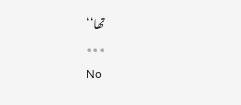تھا‘‘
٭٭٭
No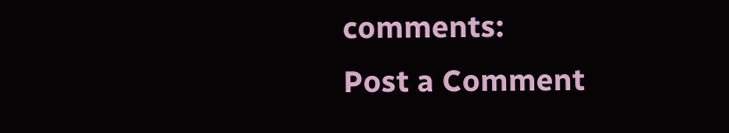comments:
Post a Comment